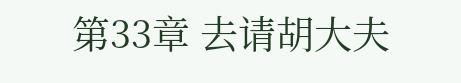第33章 去请胡大夫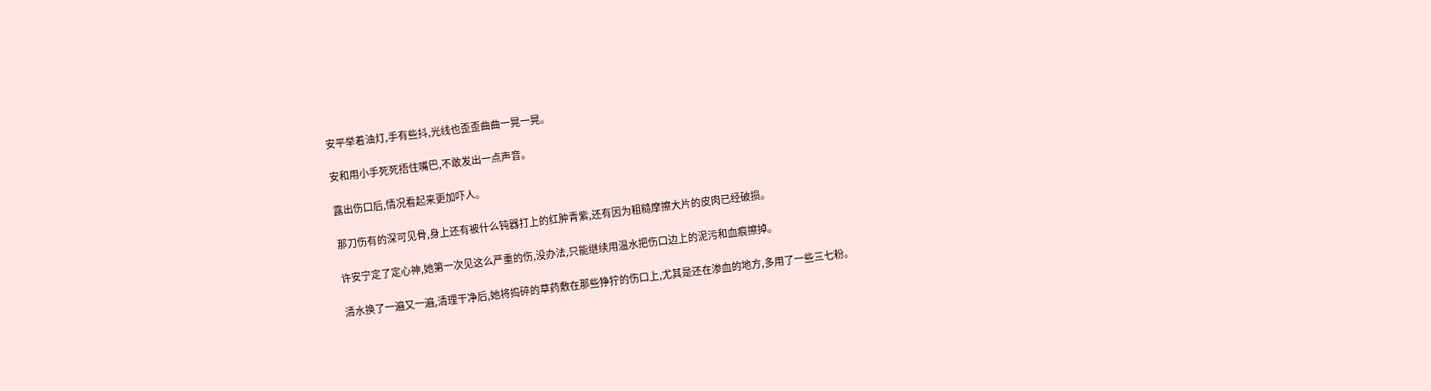安平举着油灯,手有些抖,光线也歪歪曲曲一晃一晃。

安和用小手死死捂住嘴巴,不敢发出一点声音。

露出伤口后,情况看起来更加吓人。

那刀伤有的深可见骨,身上还有被什么钝器打上的红肿青紫,还有因为粗糙摩擦大片的皮肉已经破损。

许安宁定了定心神,她第一次见这么严重的伤,没办法,只能继续用温水把伤口边上的泥污和血痕擦掉。

清水换了一遍又一遍,清理干净后,她将捣碎的草药敷在那些狰狞的伤口上,尤其是还在渗血的地方,多用了一些三七粉。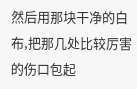然后用那块干净的白布,把那几处比较厉害的伤口包起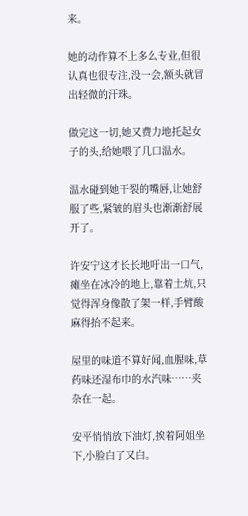来。

她的动作算不上多么专业,但很认真也很专注,没一会,额头就冒出轻微的汗珠。

做完这一切,她又费力地托起女子的头,给她喂了几口温水。

温水碰到她干裂的嘴唇,让她舒服了些,紧皱的眉头也渐渐舒展开了。

许安宁这才长长地吁出一口气,瘫坐在冰冷的地上,靠着土炕,只觉得浑身像散了架一样,手臂酸麻得抬不起来。

屋里的味道不算好闻,血腥味,草药味还湿布巾的水汽味……夹杂在一起。

安平悄悄放下油灯,挨着阿姐坐下,小脸白了又白。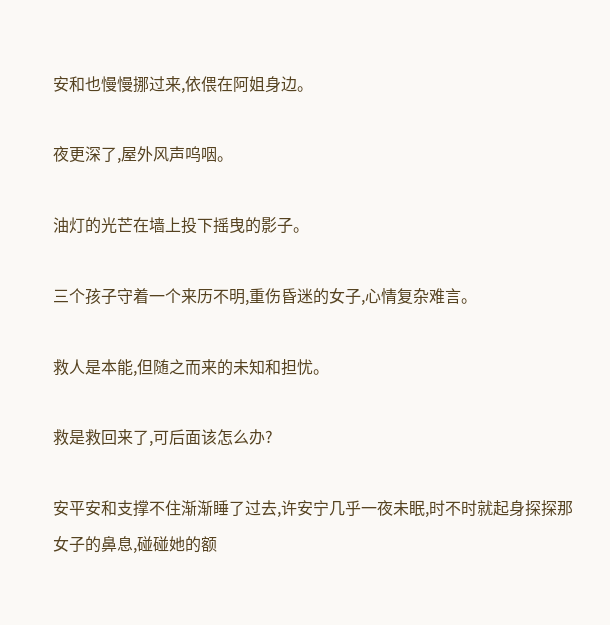安和也慢慢挪过来,依偎在阿姐身边。

夜更深了,屋外风声呜咽。

油灯的光芒在墙上投下摇曳的影子。

三个孩子守着一个来历不明,重伤昏迷的女子,心情复杂难言。

救人是本能,但随之而来的未知和担忧。

救是救回来了,可后面该怎么办?

安平安和支撑不住渐渐睡了过去,许安宁几乎一夜未眠,时不时就起身探探那女子的鼻息,碰碰她的额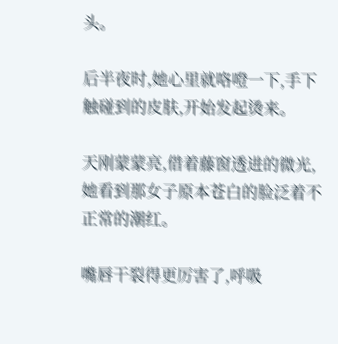头。

后半夜时,她心里就咯噔一下,手下触碰到的皮肤,开始发起烫来。

天刚蒙蒙亮,借着藤窗透进的微光,她看到那女子原本苍白的脸泛着不正常的潮红。

嘴唇干裂得更厉害了,呼吸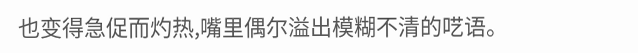也变得急促而灼热,嘴里偶尔溢出模糊不清的呓语。